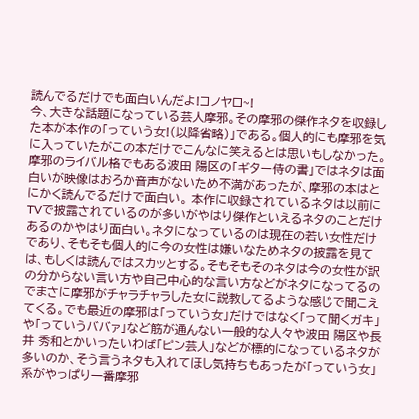読んでるだけでも面白いんだよ!コノヤロ~!
今、大きな話題になっている芸人摩邪。その摩邪の傑作ネタを収録した本が本作の「っていう女!(以降省略)」である。個人的にも摩邪を気に入っていたがこの本だけでこんなに笑えるとは思いもしなかった。摩邪のライバル格でもある波田 陽区の「ギター侍の書」ではネタは面白いが映像はおろか音声がないため不満があったが、摩邪の本はとにかく読んでるだけで面白い。 本作に収録されているネタは以前にTVで披露されているのが多いがやはり傑作といえるネタのことだけあるのかやはり面白い。ネタになっているのは現在の若い女性だけであり、そもそも個人的に今の女性は嫌いなためネタの披露を見ては、もしくは読んではスカッとする。そもそもそのネタは今の女性が訳の分からない言い方や自己中心的な言い方などがネタになってるのでまさに摩邪がチャラチャラした女に説教してるような感じで聞こえてくる。でも最近の摩邪は「っていう女」だけではなく「って聞くガキ」や「っていうババァ」など筋が通んない一般的な人々や波田 陽区や長井 秀和とかいったいわば「ピン芸人」などが標的になっているネタが多いのか、そう言うネタも入れてほし気持ちもあったが「っていう女」系がやっぱり一番摩邪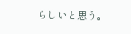らしいと思う。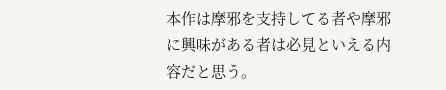本作は摩邪を支持してる者や摩邪に興味がある者は必見といえる内容だと思う。